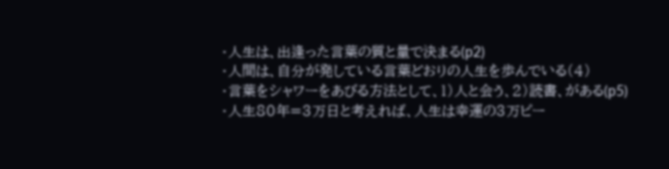・人生は、出逢った言葉の質と量で決まる(p2)
・人間は、自分が発している言葉どおりの人生を歩んでいる(4)
・言葉をシャワーをあびる方法として、1)人と会う、2)読書、がある(p5)
・人生80年=3万日と考えれば、人生は幸運の3万ピー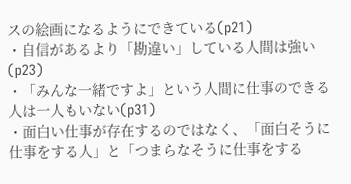スの絵画になるようにできている(p21)
・自信があるより「勘違い」している人間は強い(p23)
・「みんな一緒ですよ」という人間に仕事のできる人は一人もいない(p31)
・面白い仕事が存在するのではなく、「面白そうに仕事をする人」と「つまらなそうに仕事をする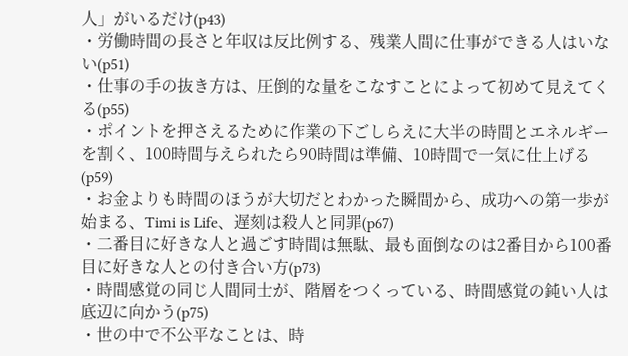人」がいるだけ(p43)
・労働時間の長さと年収は反比例する、残業人間に仕事ができる人はいない(p51)
・仕事の手の抜き方は、圧倒的な量をこなすことによって初めて見えてくる(p55)
・ポイントを押さえるために作業の下ごしらえに大半の時間とエネルギーを割く、100時間与えられたら90時間は準備、10時間で一気に仕上げる(p59)
・お金よりも時間のほうが大切だとわかった瞬間から、成功への第一歩が始まる、Timi is Life、遅刻は殺人と同罪(p67)
・二番目に好きな人と過ごす時間は無駄、最も面倒なのは2番目から100番目に好きな人との付き合い方(p73)
・時間感覚の同じ人間同士が、階層をつくっている、時間感覚の鈍い人は底辺に向かう(p75)
・世の中で不公平なことは、時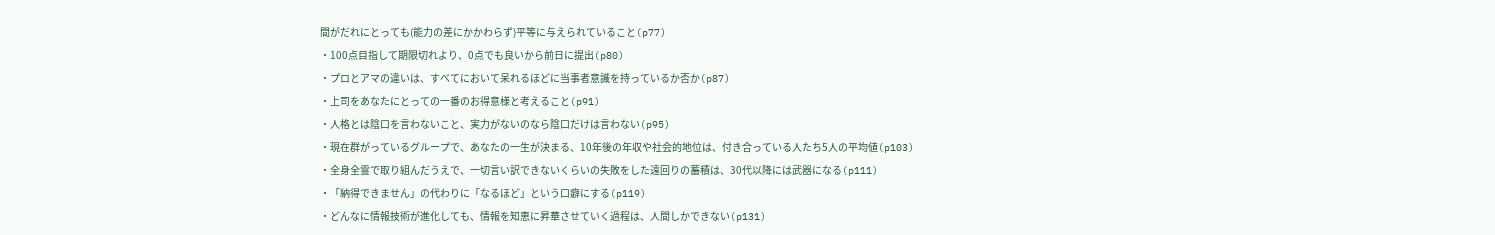間がだれにとっても(能力の差にかかわらず)平等に与えられていること(p77)
・100点目指して期限切れより、0点でも良いから前日に提出(p80)
・プロとアマの違いは、すべてにおいて呆れるほどに当事者意識を持っているか否か(p87)
・上司をあなたにとっての一番のお得意様と考えること(p91)
・人格とは陰口を言わないこと、実力がないのなら陰口だけは言わない(p95)
・現在群がっているグループで、あなたの一生が決まる、10年後の年収や社会的地位は、付き合っている人たち5人の平均値(p103)
・全身全霊で取り組んだうえで、一切言い訳できないくらいの失敗をした遠回りの蓄積は、30代以降には武器になる(p111)
・「納得できません」の代わりに「なるほど」という口癖にする(p119)
・どんなに情報技術が進化しても、情報を知恵に昇華させていく過程は、人間しかできない(p131)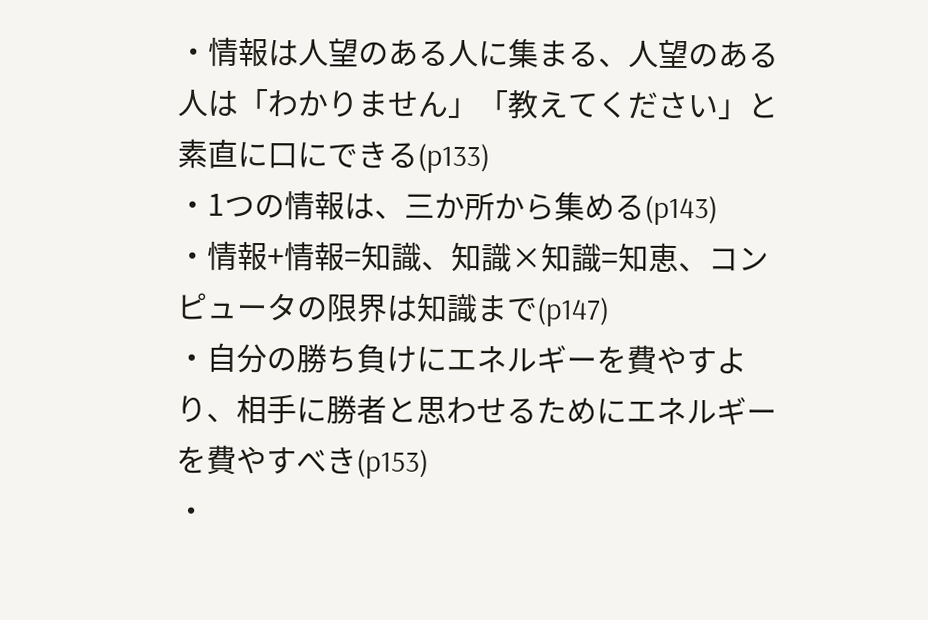・情報は人望のある人に集まる、人望のある人は「わかりません」「教えてください」と素直に口にできる(p133)
・1つの情報は、三か所から集める(p143)
・情報+情報=知識、知識×知識=知恵、コンピュータの限界は知識まで(p147)
・自分の勝ち負けにエネルギーを費やすより、相手に勝者と思わせるためにエネルギーを費やすべき(p153)
・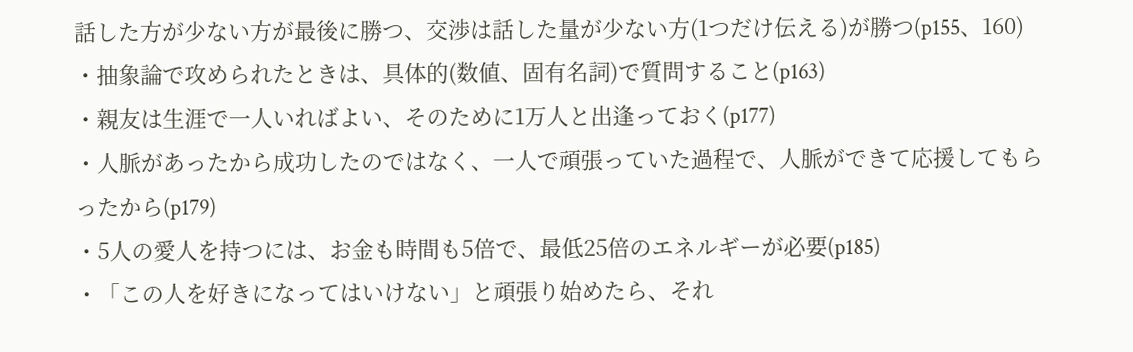話した方が少ない方が最後に勝つ、交渉は話した量が少ない方(1つだけ伝える)が勝つ(p155、160)
・抽象論で攻められたときは、具体的(数値、固有名詞)で質問すること(p163)
・親友は生涯で一人いればよい、そのために1万人と出逢っておく(p177)
・人脈があったから成功したのではなく、一人で頑張っていた過程で、人脈ができて応援してもらったから(p179)
・5人の愛人を持つには、お金も時間も5倍で、最低25倍のエネルギーが必要(p185)
・「この人を好きになってはいけない」と頑張り始めたら、それ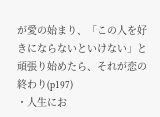が愛の始まり、「この人を好きにならないといけない」と頑張り始めたら、それが恋の終わり(p197)
・人生にお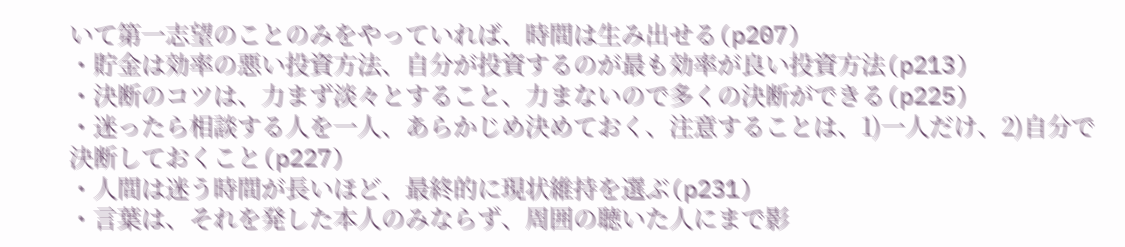いて第一志望のことのみをやっていれば、時間は生み出せる(p207)
・貯金は効率の悪い投資方法、自分が投資するのが最も効率が良い投資方法(p213)
・決断のコツは、力まず淡々とすること、力まないので多くの決断ができる(p225)
・迷ったら相談する人を一人、あらかじめ決めておく、注意することは、1)一人だけ、2)自分で決断しておくこと(p227)
・人間は迷う時間が長いほど、最終的に現状維持を選ぶ(p231)
・言葉は、それを発した本人のみならず、周囲の聴いた人にまで影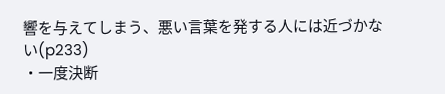響を与えてしまう、悪い言葉を発する人には近づかない(p233)
・一度決断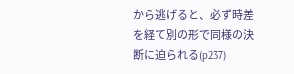から逃げると、必ず時差を経て別の形で同様の決断に迫られる(p237)